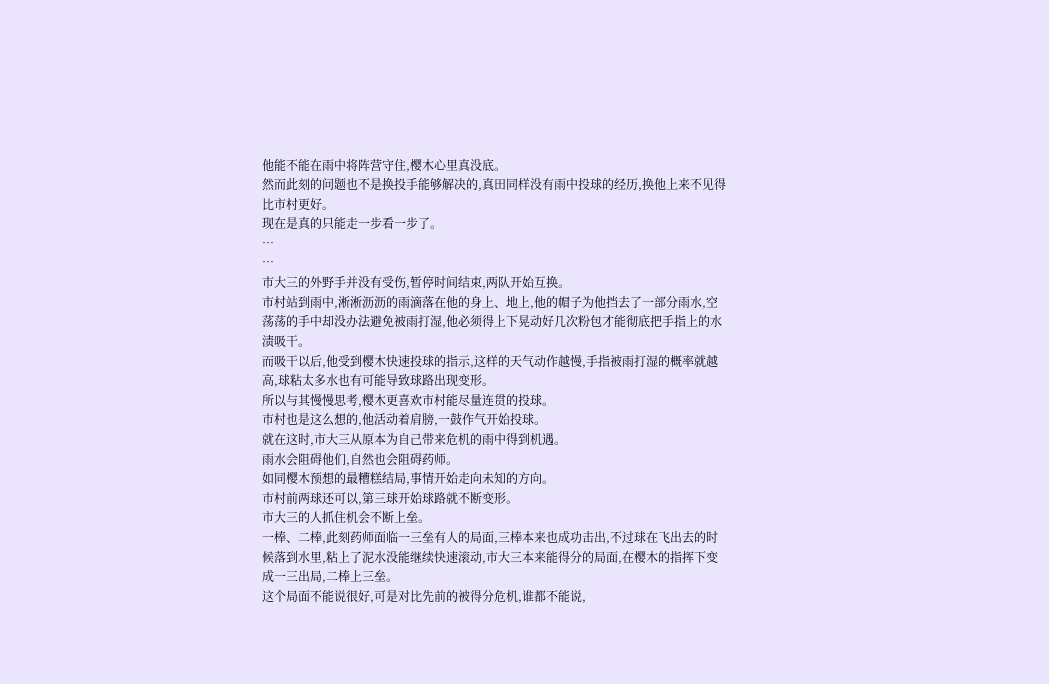他能不能在雨中将阵营守住,樱木心里真没底。
然而此刻的问题也不是换投手能够解决的,真田同样没有雨中投球的经历,换他上来不见得比市村更好。
现在是真的只能走一步看一步了。
…
…
市大三的外野手并没有受伤,暂停时间结束,两队开始互换。
市村站到雨中,淅淅沥沥的雨滴落在他的身上、地上,他的帽子为他挡去了一部分雨水,空荡荡的手中却没办法避免被雨打湿,他必须得上下晃动好几次粉包才能彻底把手指上的水渍吸干。
而吸干以后,他受到樱木快速投球的指示,这样的天气动作越慢,手指被雨打湿的概率就越高,球粘太多水也有可能导致球路出现变形。
所以与其慢慢思考,樱木更喜欢市村能尽量连贯的投球。
市村也是这么想的,他活动着肩膀,一鼓作气开始投球。
就在这时,市大三从原本为自己带来危机的雨中得到机遇。
雨水会阻碍他们,自然也会阻碍药师。
如同樱木预想的最糟糕结局,事情开始走向未知的方向。
市村前两球还可以,第三球开始球路就不断变形。
市大三的人抓住机会不断上垒。
一棒、二棒,此刻药师面临一三垒有人的局面,三棒本来也成功击出,不过球在飞出去的时候落到水里,粘上了泥水没能继续快速滚动,市大三本来能得分的局面,在樱木的指挥下变成一三出局,二棒上三垒。
这个局面不能说很好,可是对比先前的被得分危机,谁都不能说,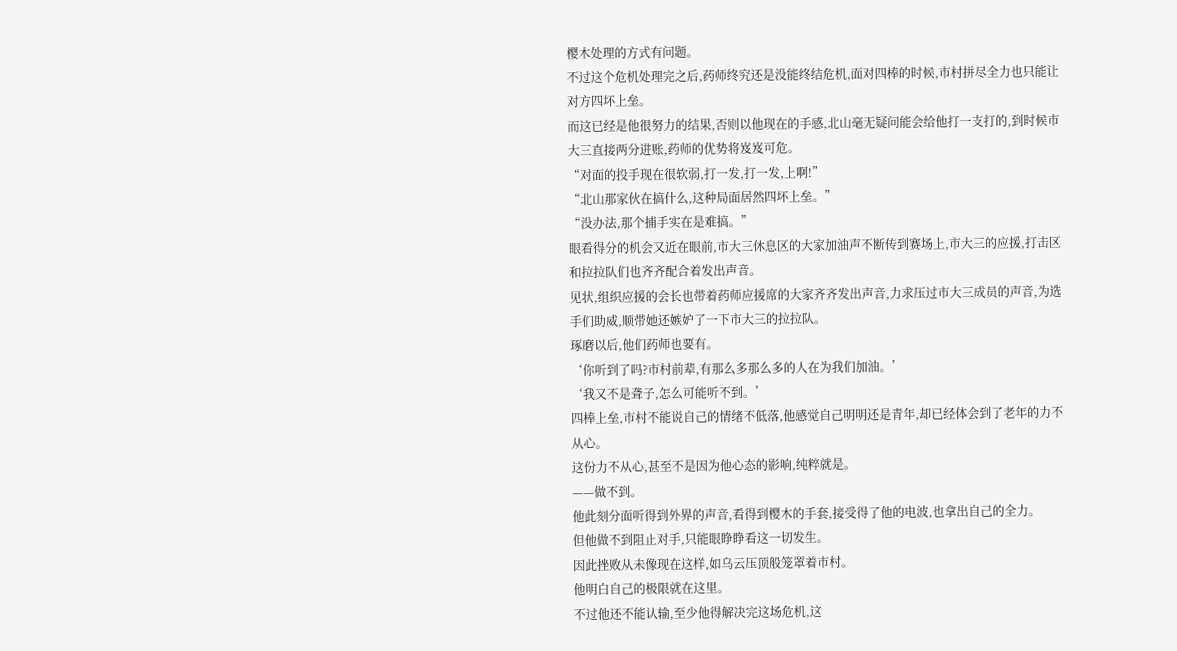樱木处理的方式有问题。
不过这个危机处理完之后,药师终究还是没能终结危机,面对四棒的时候,市村拼尽全力也只能让对方四坏上垒。
而这已经是他很努力的结果,否则以他现在的手感,北山毫无疑问能会给他打一支打的,到时候市大三直接两分进账,药师的优势将岌岌可危。
“对面的投手现在很软弱,打一发,打一发,上啊!”
“北山那家伙在搞什么,这种局面居然四坏上垒。”
“没办法,那个捕手实在是难搞。”
眼看得分的机会又近在眼前,市大三休息区的大家加油声不断传到赛场上,市大三的应援,打击区和拉拉队们也齐齐配合着发出声音。
见状,组织应援的会长也带着药师应援席的大家齐齐发出声音,力求压过市大三成员的声音,为选手们助威,顺带她还嫉妒了一下市大三的拉拉队。
琢磨以后,他们药师也要有。
‘你听到了吗?市村前辈,有那么多那么多的人在为我们加油。’
‘我又不是聋子,怎么可能听不到。’
四棒上垒,市村不能说自己的情绪不低落,他感觉自己明明还是青年,却已经体会到了老年的力不从心。
这份力不从心,甚至不是因为他心态的影响,纯粹就是。
——做不到。
他此刻分面听得到外界的声音,看得到樱木的手套,接受得了他的电波,也拿出自己的全力。
但他做不到阻止对手,只能眼睁睁看这一切发生。
因此挫败从未像现在这样,如乌云压顶般笼罩着市村。
他明白自己的极限就在这里。
不过他还不能认输,至少他得解决完这场危机,这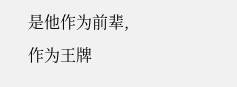是他作为前辈,作为王牌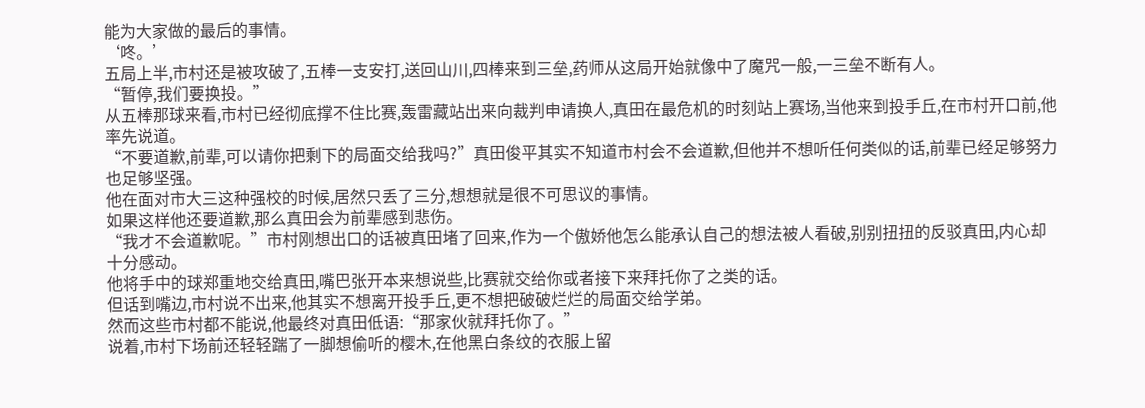能为大家做的最后的事情。
‘咚。’
五局上半,市村还是被攻破了,五棒一支安打,送回山川,四棒来到三垒,药师从这局开始就像中了魔咒一般,一三垒不断有人。
“暂停,我们要换投。”
从五棒那球来看,市村已经彻底撑不住比赛,轰雷藏站出来向裁判申请换人,真田在最危机的时刻站上赛场,当他来到投手丘,在市村开口前,他率先说道。
“不要道歉,前辈,可以请你把剩下的局面交给我吗?”真田俊平其实不知道市村会不会道歉,但他并不想听任何类似的话,前辈已经足够努力也足够坚强。
他在面对市大三这种强校的时候,居然只丢了三分,想想就是很不可思议的事情。
如果这样他还要道歉,那么真田会为前辈感到悲伤。
“我才不会道歉呢。”市村刚想出口的话被真田堵了回来,作为一个傲娇他怎么能承认自己的想法被人看破,别别扭扭的反驳真田,内心却十分感动。
他将手中的球郑重地交给真田,嘴巴张开本来想说些,比赛就交给你或者接下来拜托你了之类的话。
但话到嘴边,市村说不出来,他其实不想离开投手丘,更不想把破破烂烂的局面交给学弟。
然而这些市村都不能说,他最终对真田低语:“那家伙就拜托你了。”
说着,市村下场前还轻轻踹了一脚想偷听的樱木,在他黑白条纹的衣服上留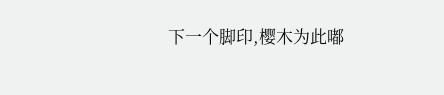下一个脚印,樱木为此嘟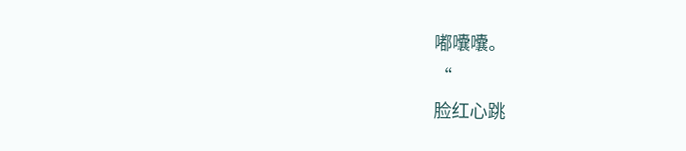嘟囔囔。
“
脸红心跳